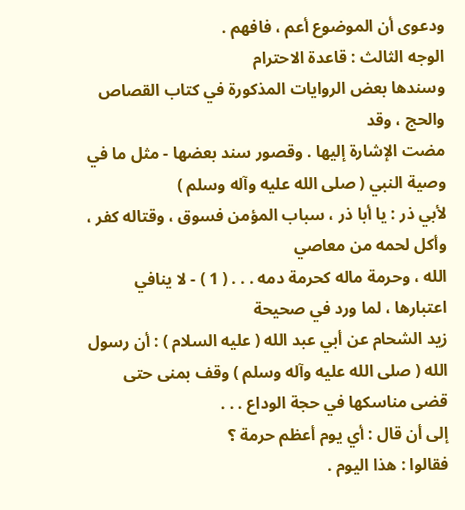ودعوى أن الموضوع أعم ، فافهم .
الوجه الثالث : قاعدة الاحترام
وسندها بعض الروايات المذكورة في كتاب القصاص والحج ، وقد
مضت الإشارة إليها . وقصور سند بعضها - مثل ما في وصية النبي ( صلى الله عليه وآله وسلم )
لأبي ذر : يا أبا ذر ، سباب المؤمن فسوق ، وقتاله كفر ، وأكل لحمه من معاصي
الله ، وحرمة ماله كحرمة دمه . . . ( 1 ) - لا ينافي اعتبارها ، لما ورد في صحيحة
زيد الشحام عن أبي عبد الله ( عليه السلام ) : أن رسول الله ( صلى الله عليه وآله وسلم ) وقف بمنى حتى
قضى مناسكها في حجة الوداع . . .
إلى أن قال : أي يوم أعظم حرمة ؟
فقالوا : هذا اليوم .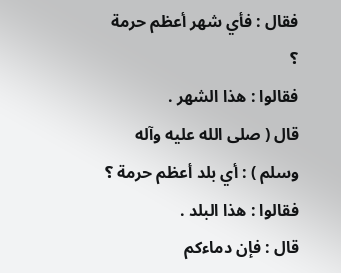فقال : فأي شهر أعظم حرمة ؟
فقالوا : هذا الشهر .
قال ( صلى الله عليه وآله وسلم ) : أي بلد أعظم حرمة ؟
فقالوا : هذا البلد .
قال : فإن دماءكم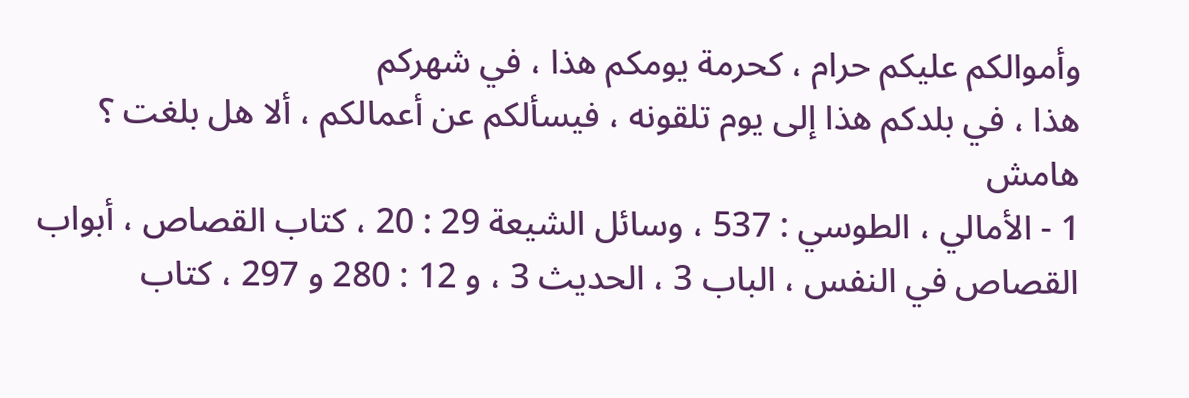وأموالكم عليكم حرام ، كحرمة يومكم هذا ، في شهركم
هذا ، في بلدكم هذا إلى يوم تلقونه ، فيسألكم عن أعمالكم ، ألا هل بلغت ؟
هامش
1 - الأمالي ، الطوسي : 537 ، وسائل الشيعة 29 : 20 ، كتاب القصاص ، أبواب
القصاص في النفس ، الباب 3 ، الحديث 3 ، و 12 : 280 و 297 ، كتاب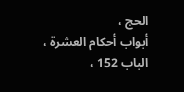الحج ،
أبواب أحكام العشرة ، الباب 152 ،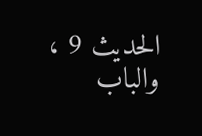الحديث 9 ، والباب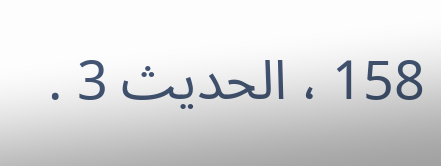158 ، الحديث 3 .